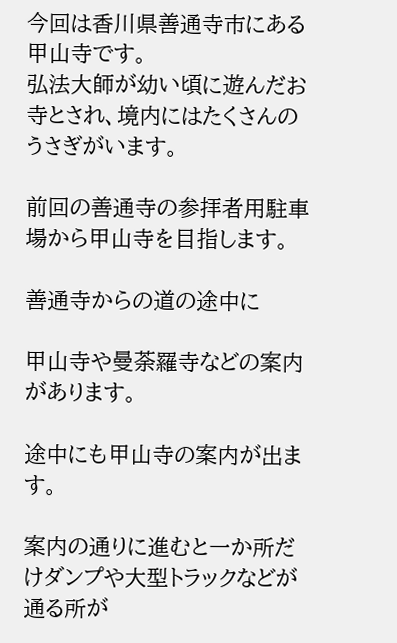今回は香川県善通寺市にある甲山寺です。
弘法大師が幼い頃に遊んだお寺とされ、境内にはたくさんのうさぎがいます。

前回の善通寺の参拝者用駐車場から甲山寺を目指します。

善通寺からの道の途中に

甲山寺や曼荼羅寺などの案内があります。

途中にも甲山寺の案内が出ます。

案内の通りに進むと一か所だけダンプや大型トラックなどが通る所が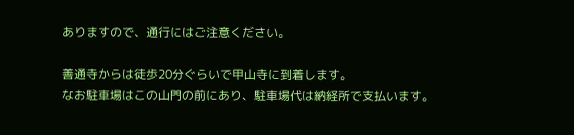ありますので、通行にはご注意ください。

善通寺からは徒歩20分ぐらいで甲山寺に到着します。
なお駐車場はこの山門の前にあり、駐車場代は納経所で支払います。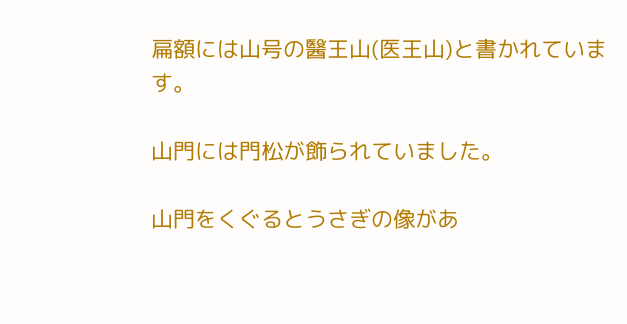扁額には山号の醫王山(医王山)と書かれています。

山門には門松が飾られていました。

山門をくぐるとうさぎの像があ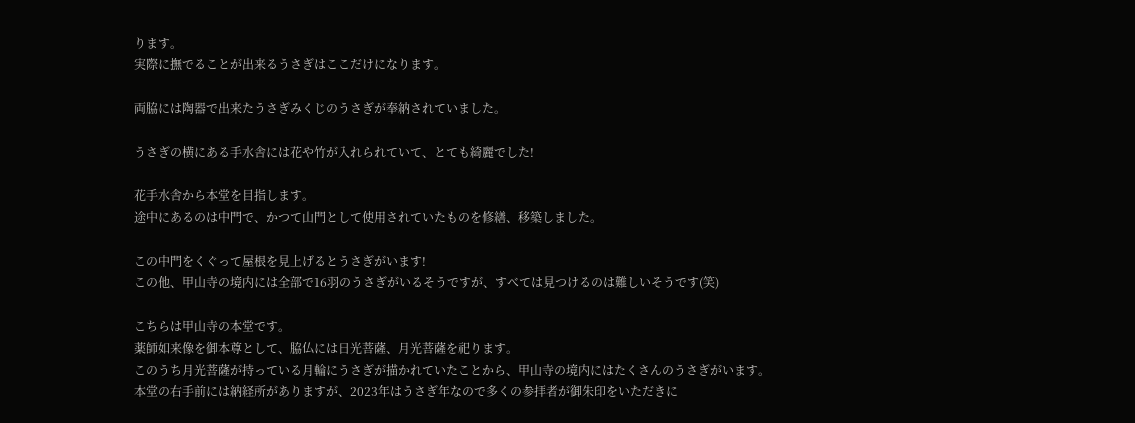ります。
実際に撫でることが出来るうさぎはここだけになります。

両脇には陶器で出来たうさぎみくじのうさぎが奉納されていました。

うさぎの横にある手水舎には花や竹が入れられていて、とても綺麗でした!

花手水舎から本堂を目指します。
途中にあるのは中門で、かつて山門として使用されていたものを修繕、移築しました。

この中門をくぐって屋根を見上げるとうさぎがいます!
この他、甲山寺の境内には全部で16羽のうさぎがいるそうですが、すべては見つけるのは難しいそうです(笑)

こちらは甲山寺の本堂です。
薬師如来像を御本尊として、脇仏には日光菩薩、月光菩薩を祀ります。
このうち月光菩薩が持っている月輪にうさぎが描かれていたことから、甲山寺の境内にはたくさんのうさぎがいます。
本堂の右手前には納経所がありますが、2023年はうさぎ年なので多くの参拝者が御朱印をいただきに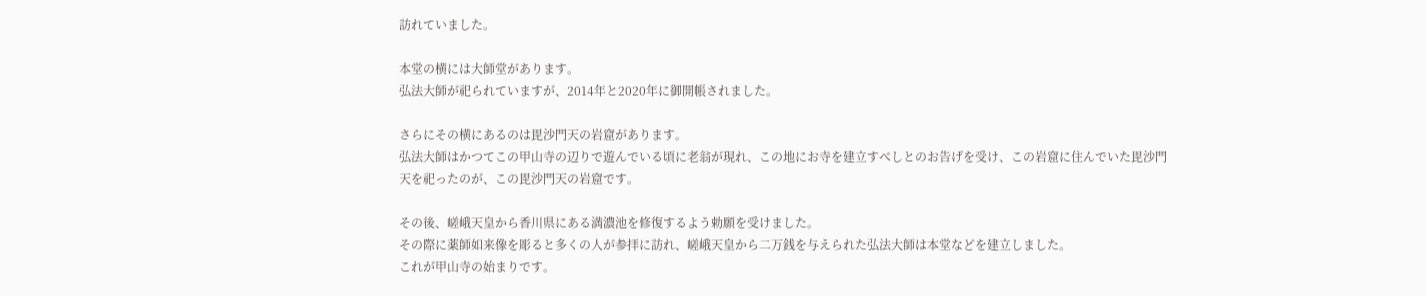訪れていました。

本堂の横には大師堂があります。
弘法大師が祀られていますが、2014年と2020年に御開帳されました。

さらにその横にあるのは毘沙門天の岩窟があります。
弘法大師はかつてこの甲山寺の辺りで遊んでいる頃に老翁が現れ、この地にお寺を建立すべしとのお告げを受け、この岩窟に住んでいた毘沙門天を祀ったのが、この毘沙門天の岩窟です。

その後、嵯峨天皇から香川県にある満濃池を修復するよう勅願を受けました。
その際に薬師如来像を彫ると多くの人が参拝に訪れ、嵯峨天皇から二万銭を与えられた弘法大師は本堂などを建立しました。
これが甲山寺の始まりです。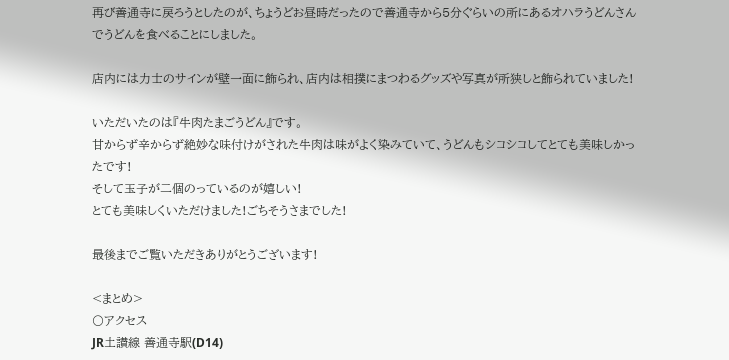再び善通寺に戻ろうとしたのが、ちょうどお昼時だったので善通寺から5分ぐらいの所にあるオハラうどんさんでうどんを食べることにしました。

店内には力士のサインが壁一面に飾られ、店内は相撲にまつわるグッズや写真が所狭しと飾られていました!

いただいたのは『牛肉たまごうどん』です。
甘からず辛からず絶妙な味付けがされた牛肉は味がよく染みていて、うどんもシコシコしてとても美味しかったです!
そして玉子が二個のっているのが嬉しい!
とても美味しくいただけました!ごちそうさまでした!

最後までご覧いただきありがとうございます!

<まとめ>
〇アクセス
JR土讃線 善通寺駅(D14)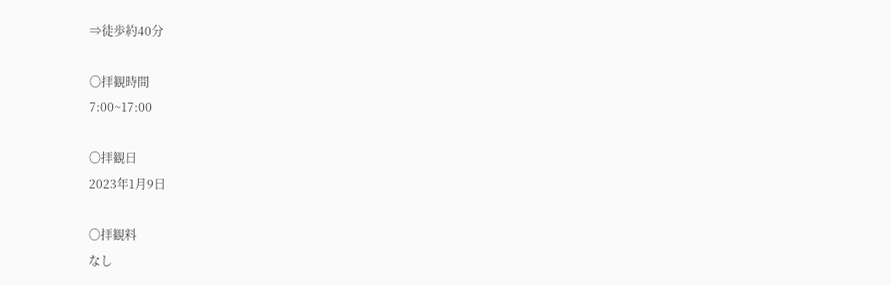⇒徒歩約40分

〇拝観時間
7:00~17:00

〇拝観日
2023年1月9日

〇拝観料
なし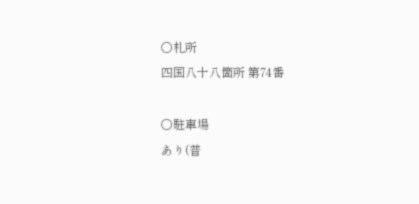〇札所
四国八十八箇所 第74番

〇駐車場
あり(普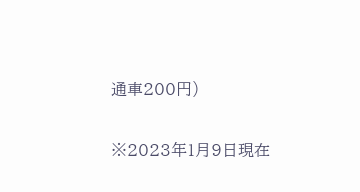通車200円)

※2023年1月9日現在